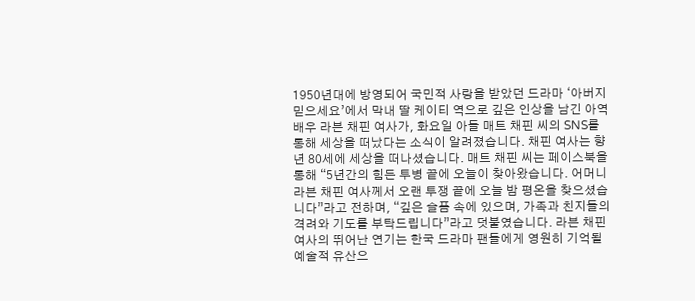1950년대에 방영되어 국민적 사랑을 받았던 드라마 ‘아버지 믿으세요’에서 막내 딸 케이티 역으로 깊은 인상을 남긴 아역 배우 라븐 채핀 여사가, 화요일 아들 매트 채핀 씨의 SNS를 통해 세상을 떠났다는 소식이 알려졌습니다. 채핀 여사는 향년 80세에 세상을 떠나셨습니다. 매트 채핀 씨는 페이스북을 통해 “5년간의 힘든 투병 끝에 오늘이 찾아왔습니다. 어머니 라븐 채핀 여사께서 오랜 투쟁 끝에 오늘 밤 평온을 찾으셨습니다”라고 전하며, “깊은 슬픔 속에 있으며, 가족과 친지들의 격려와 기도를 부탁드립니다”라고 덧붙였습니다. 라븐 채핀 여사의 뛰어난 연기는 한국 드라마 팬들에게 영원히 기억될 예술적 유산으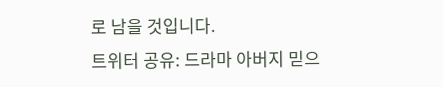로 남을 것입니다.
트위터 공유: 드라마 아버지 믿으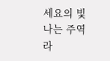세요의 빛나는 주역 라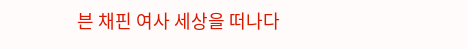븐 채핀 여사 세상을 떠나다